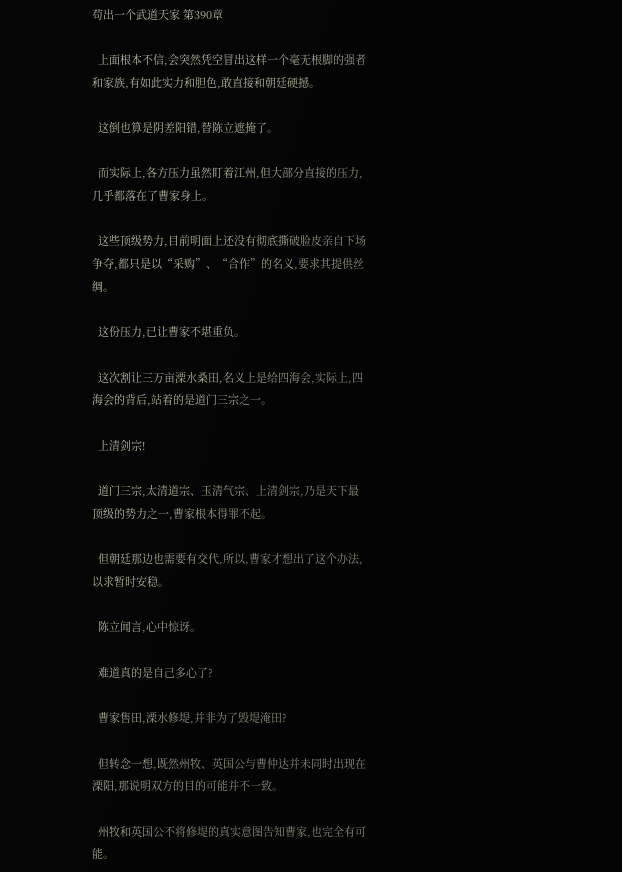苟出一个武道天家 第390章

  上面根本不信,会突然凭空冒出这样一个毫无根脚的强者和家族,有如此实力和胆色,敢直接和朝廷硬撼。

  这倒也算是阴差阳错,替陈立遮掩了。

  而实际上,各方压力虽然盯着江州,但大部分直接的压力,几乎都落在了曹家身上。

  这些顶级势力,目前明面上还没有彻底撕破脸皮亲自下场争夺,都只是以“采购”、“合作”的名义,要求其提供丝绸。

  这份压力,已让曹家不堪重负。

  这次割让三万亩溧水桑田,名义上是给四海会,实际上,四海会的背后,站着的是道门三宗之一。

  上清剑宗!

  道门三宗,太清道宗、玉清气宗、上清剑宗,乃是天下最顶级的势力之一,曹家根本得罪不起。

  但朝廷那边也需要有交代,所以,曹家才想出了这个办法,以求暂时安稳。

  陈立闻言,心中惊讶。

  难道真的是自己多心了?

  曹家售田,溧水修堤,并非为了毁堤淹田?

  但转念一想,既然州牧、英国公与曹仲达并未同时出现在溧阳,那说明双方的目的可能并不一致。

  州牧和英国公不将修堤的真实意图告知曹家,也完全有可能。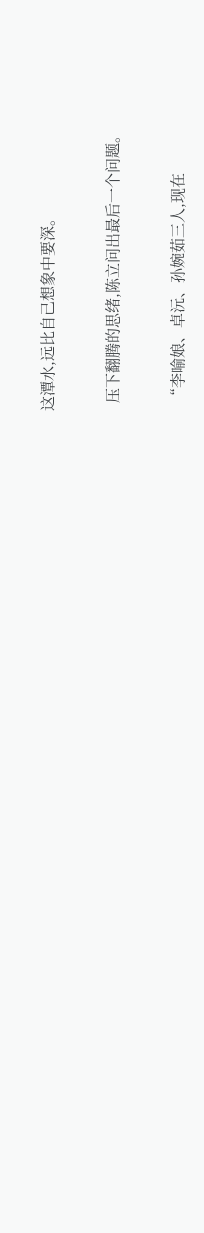这潭水,远比自己想象中要深。

  压下翻腾的思绪,陈立问出最后一个问题。

  “李喻娘、卓沅、孙婉茹三人,现在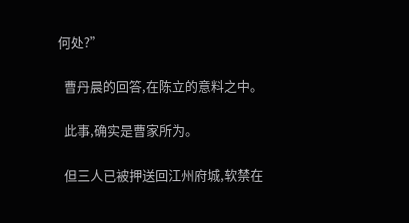何处?”

  曹丹晨的回答,在陈立的意料之中。

  此事,确实是曹家所为。

  但三人已被押送回江州府城,软禁在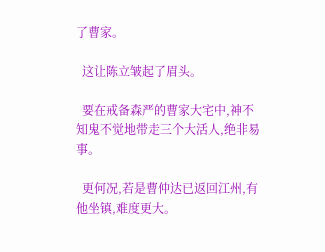了曹家。

  这让陈立皱起了眉头。

  要在戒备森严的曹家大宅中,神不知鬼不觉地带走三个大活人,绝非易事。

  更何况,若是曹仲达已返回江州,有他坐镇,难度更大。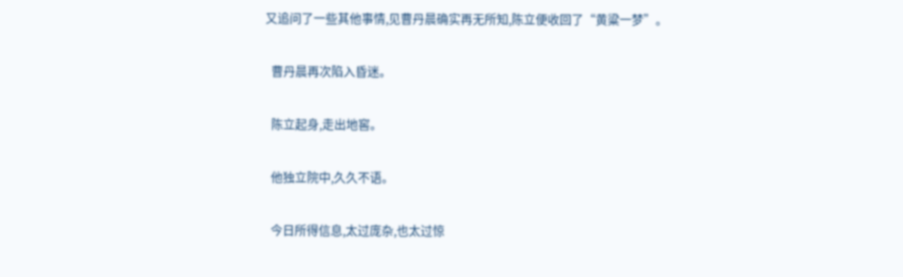又追问了一些其他事情,见曹丹晨确实再无所知,陈立便收回了“黄粱一梦”。

  曹丹晨再次陷入昏迷。

  陈立起身,走出地窖。

  他独立院中,久久不语。

  今日所得信息,太过庞杂,也太过惊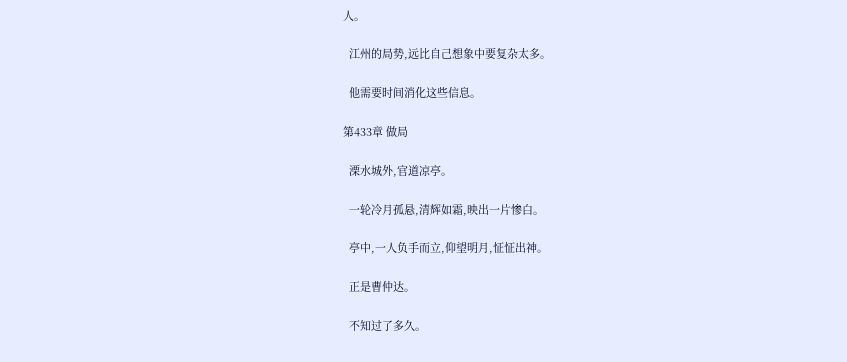人。

  江州的局势,远比自己想象中要复杂太多。

  他需要时间消化这些信息。

第433章 做局

  溧水城外,官道凉亭。

  一轮冷月孤悬,清辉如霜,映出一片惨白。

  亭中,一人负手而立,仰望明月,怔怔出神。

  正是曹仲达。

  不知过了多久。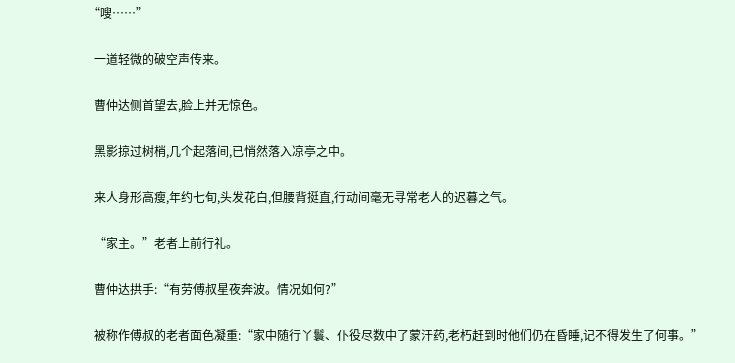“嗖……”

  一道轻微的破空声传来。

  曹仲达侧首望去,脸上并无惊色。

  黑影掠过树梢,几个起落间,已悄然落入凉亭之中。

  来人身形高瘦,年约七旬,头发花白,但腰背挺直,行动间毫无寻常老人的迟暮之气。

  “家主。”老者上前行礼。

  曹仲达拱手:“有劳傅叔星夜奔波。情况如何?”

  被称作傅叔的老者面色凝重:“家中随行丫鬟、仆役尽数中了蒙汗药,老朽赶到时他们仍在昏睡,记不得发生了何事。”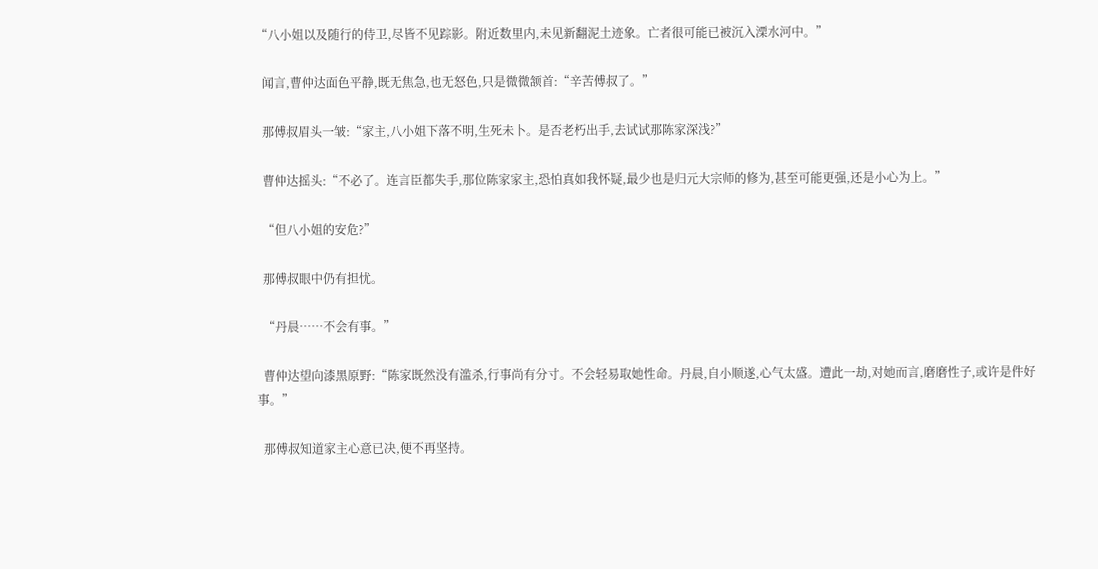“八小姐以及随行的侍卫,尽皆不见踪影。附近数里内,未见新翻泥土迹象。亡者很可能已被沉入溧水河中。”

  闻言,曹仲达面色平静,既无焦急,也无怒色,只是微微颔首:“辛苦傅叔了。”

  那傅叔眉头一皱:“家主,八小姐下落不明,生死未卜。是否老朽出手,去试试那陈家深浅?”

  曹仲达摇头:“不必了。连言臣都失手,那位陈家家主,恐怕真如我怀疑,最少也是归元大宗师的修为,甚至可能更强,还是小心为上。”

  “但八小姐的安危?”

  那傅叔眼中仍有担忧。

  “丹晨……不会有事。”

  曹仲达望向漆黑原野:“陈家既然没有滥杀,行事尚有分寸。不会轻易取她性命。丹晨,自小顺遂,心气太盛。遭此一劫,对她而言,磨磨性子,或许是件好事。”

  那傅叔知道家主心意已决,便不再坚持。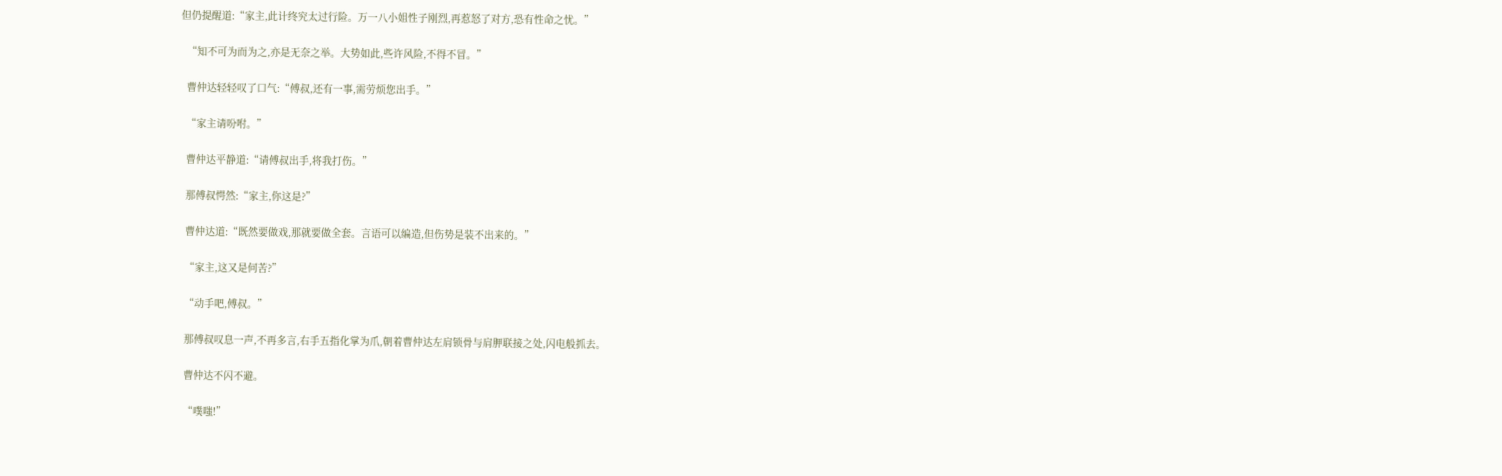但仍提醒道:“家主,此计终究太过行险。万一八小姐性子刚烈,再惹怒了对方,恐有性命之忧。”

  “知不可为而为之,亦是无奈之举。大势如此,些许风险,不得不冒。”

  曹仲达轻轻叹了口气:“傅叔,还有一事,需劳烦您出手。”

  “家主请吩咐。”

  曹仲达平静道:“请傅叔出手,将我打伤。”

  那傅叔愕然:“家主,你这是?”

  曹仲达道:“既然要做戏,那就要做全套。言语可以编造,但伤势是装不出来的。”

  “家主,这又是何苦?”

  “动手吧,傅叔。”

  那傅叔叹息一声,不再多言,右手五指化掌为爪,朝着曹仲达左肩锁骨与肩胛联接之处,闪电般抓去。

  曹仲达不闪不避。

  “噗嗤!”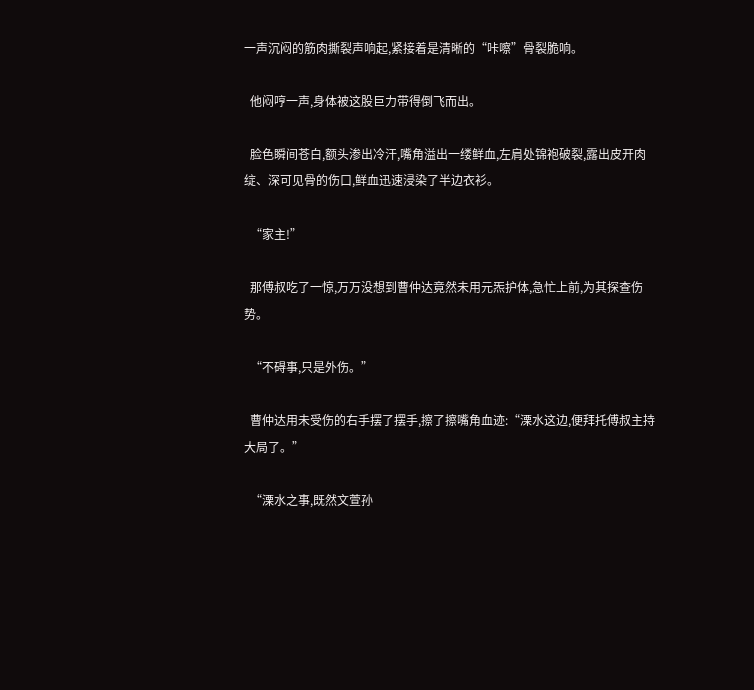一声沉闷的筋肉撕裂声响起,紧接着是清晰的“咔嚓”骨裂脆响。

  他闷哼一声,身体被这股巨力带得倒飞而出。

  脸色瞬间苍白,额头渗出冷汗,嘴角溢出一缕鲜血,左肩处锦袍破裂,露出皮开肉绽、深可见骨的伤口,鲜血迅速浸染了半边衣衫。

  “家主!”

  那傅叔吃了一惊,万万没想到曹仲达竟然未用元炁护体,急忙上前,为其探查伤势。

  “不碍事,只是外伤。”

  曹仲达用未受伤的右手摆了摆手,擦了擦嘴角血迹:“溧水这边,便拜托傅叔主持大局了。”

  “溧水之事,既然文萱孙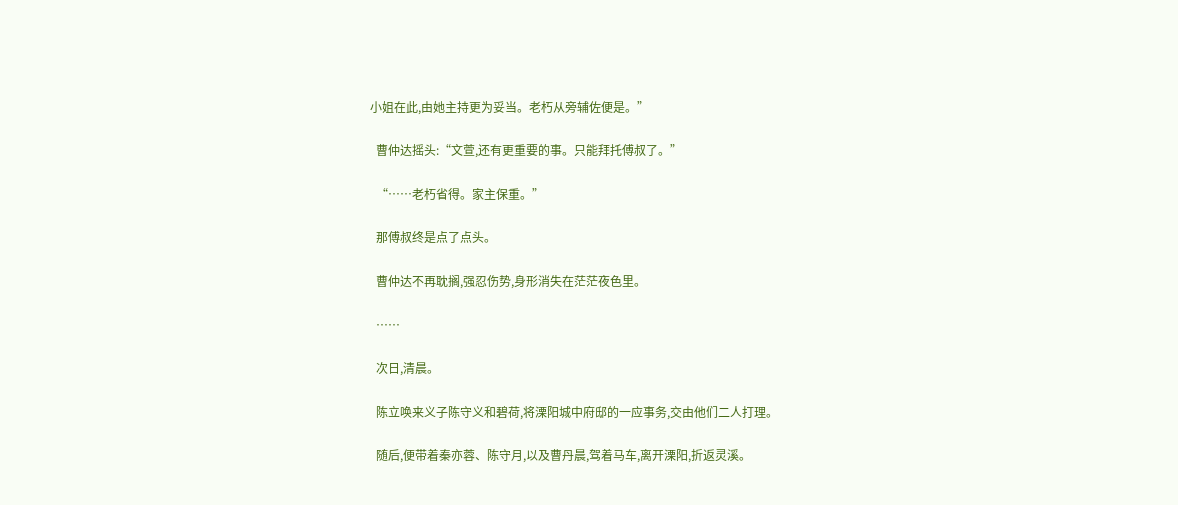小姐在此,由她主持更为妥当。老朽从旁辅佐便是。”

  曹仲达摇头:“文萱,还有更重要的事。只能拜托傅叔了。”

  “……老朽省得。家主保重。”

  那傅叔终是点了点头。

  曹仲达不再耽搁,强忍伤势,身形消失在茫茫夜色里。

  ……

  次日,清晨。

  陈立唤来义子陈守义和碧荷,将溧阳城中府邸的一应事务,交由他们二人打理。

  随后,便带着秦亦蓉、陈守月,以及曹丹晨,驾着马车,离开溧阳,折返灵溪。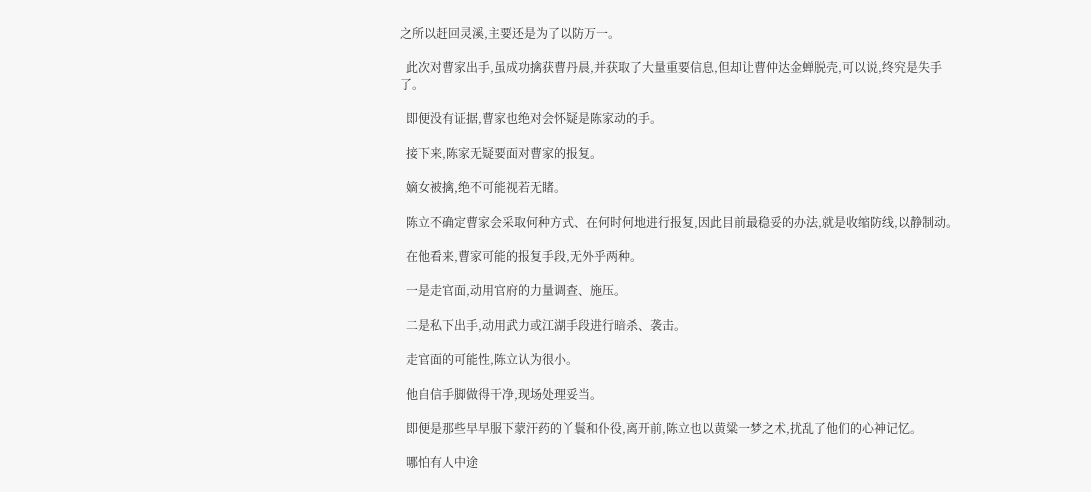之所以赶回灵溪,主要还是为了以防万一。

  此次对曹家出手,虽成功擒获曹丹晨,并获取了大量重要信息,但却让曹仲达金蝉脱壳,可以说,终究是失手了。

  即便没有证据,曹家也绝对会怀疑是陈家动的手。

  接下来,陈家无疑要面对曹家的报复。

  嫡女被擒,绝不可能视若无睹。

  陈立不确定曹家会采取何种方式、在何时何地进行报复,因此目前最稳妥的办法,就是收缩防线,以静制动。

  在他看来,曹家可能的报复手段,无外乎两种。

  一是走官面,动用官府的力量调查、施压。

  二是私下出手,动用武力或江湖手段进行暗杀、袭击。

  走官面的可能性,陈立认为很小。

  他自信手脚做得干净,现场处理妥当。

  即便是那些早早服下蒙汗药的丫鬟和仆役,离开前,陈立也以黄粱一梦之术,扰乱了他们的心神记忆。

  哪怕有人中途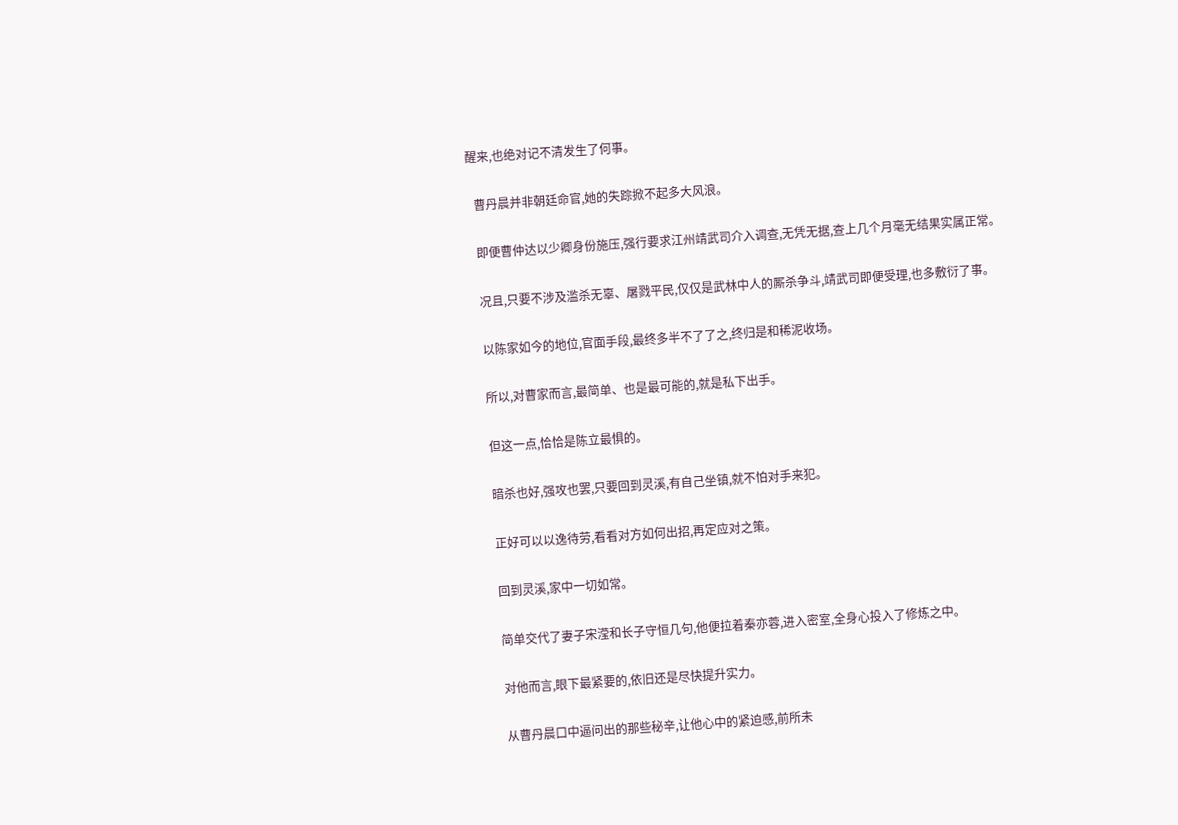醒来,也绝对记不清发生了何事。

  曹丹晨并非朝廷命官,她的失踪掀不起多大风浪。

  即便曹仲达以少卿身份施压,强行要求江州靖武司介入调查,无凭无据,查上几个月毫无结果实属正常。

  况且,只要不涉及滥杀无辜、屠戮平民,仅仅是武林中人的厮杀争斗,靖武司即便受理,也多敷衍了事。

  以陈家如今的地位,官面手段,最终多半不了了之,终归是和稀泥收场。

  所以,对曹家而言,最简单、也是最可能的,就是私下出手。

  但这一点,恰恰是陈立最惧的。

  暗杀也好,强攻也罢,只要回到灵溪,有自己坐镇,就不怕对手来犯。

  正好可以以逸待劳,看看对方如何出招,再定应对之策。

  回到灵溪,家中一切如常。

  简单交代了妻子宋滢和长子守恒几句,他便拉着秦亦蓉,进入密室,全身心投入了修炼之中。

  对他而言,眼下最紧要的,依旧还是尽快提升实力。

  从曹丹晨口中逼问出的那些秘辛,让他心中的紧迫感,前所未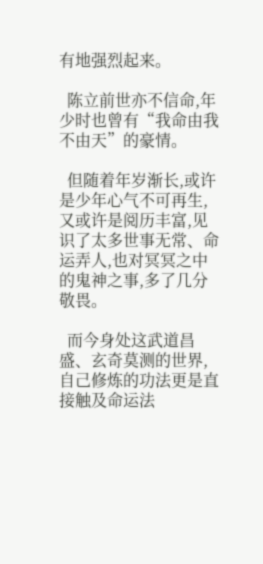有地强烈起来。

  陈立前世亦不信命,年少时也曾有“我命由我不由天”的豪情。

  但随着年岁渐长,或许是少年心气不可再生,又或许是阅历丰富,见识了太多世事无常、命运弄人,也对冥冥之中的鬼神之事,多了几分敬畏。

  而今身处这武道昌盛、玄奇莫测的世界,自己修炼的功法更是直接触及命运法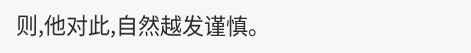则,他对此,自然越发谨慎。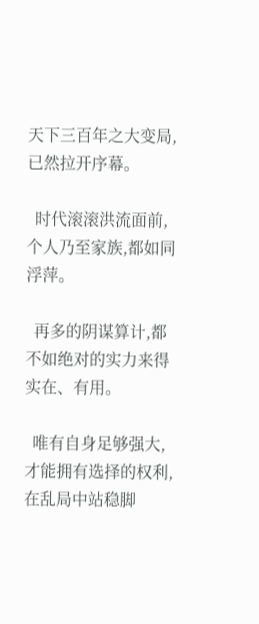天下三百年之大变局,已然拉开序幕。

  时代滚滚洪流面前,个人乃至家族,都如同浮萍。

  再多的阴谋算计,都不如绝对的实力来得实在、有用。

  唯有自身足够强大,才能拥有选择的权利,在乱局中站稳脚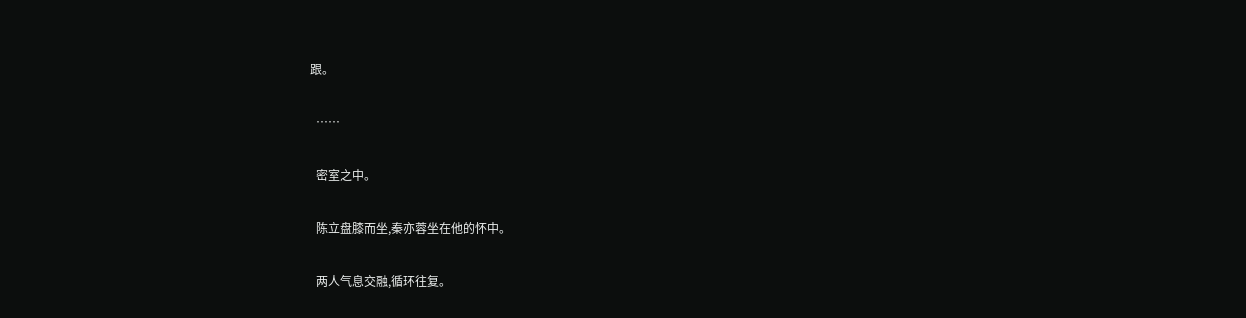跟。

  ……

  密室之中。

  陈立盘膝而坐,秦亦蓉坐在他的怀中。

  两人气息交融,循环往复。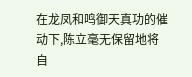在龙凤和鸣御天真功的催动下,陈立毫无保留地将自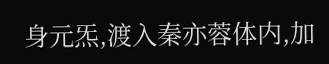身元炁,渡入秦亦蓉体内,加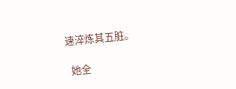速淬炼其五脏。

  她全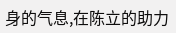身的气息,在陈立的助力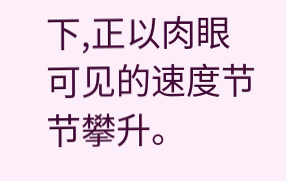下,正以肉眼可见的速度节节攀升。